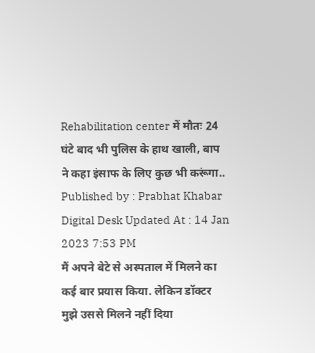Rehabilitation center में मौतः 24 घंटे बाद भी पुलिस के हाथ खाली, बाप ने कहा इंसाफ के लिए कुछ भी करूंगा..
Published by : Prabhat Khabar Digital Desk Updated At : 14 Jan 2023 7:53 PM
मैं अपने बेटे से अस्पताल में मिलने का कई बार प्रयास किया. लेकिन डॉक्टर मुझे उससे मिलने नहीं दिया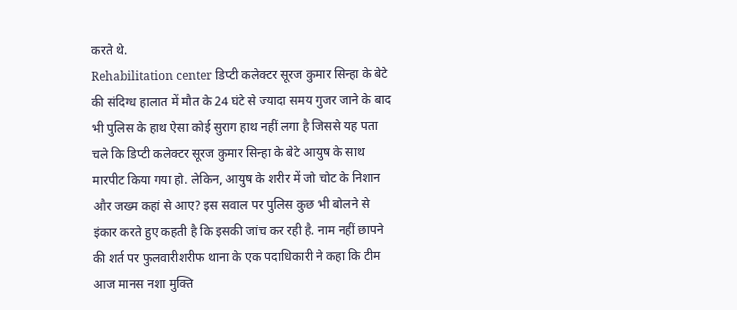करते थे.
Rehabilitation center डिप्टी कलेक्टर सूरज कुमार सिन्हा के बेटे की संदिग्ध हालात में मौत के 24 घंटे से ज्यादा समय गुजर जाने के बाद भी पुलिस के हाथ ऐसा कोई सुराग हाथ नहीं लगा है जिससे यह पता चले कि डिप्टी कलेक्टर सूरज कुमार सिन्हा के बेटे आयुष के साथ मारपीट किया गया हो. लेकिन, आयुष के शरीर में जो चोट के निशान और जख्म कहां से आए? इस सवाल पर पुलिस कुछ भी बोलने से इंकार करते हुए कहती है कि इसकी जांच कर रही है. नाम नहीं छापने की शर्त पर फुलवारीशरीफ थाना के एक पदाधिकारी ने कहा कि टीम आज मानस नशा मुक्ति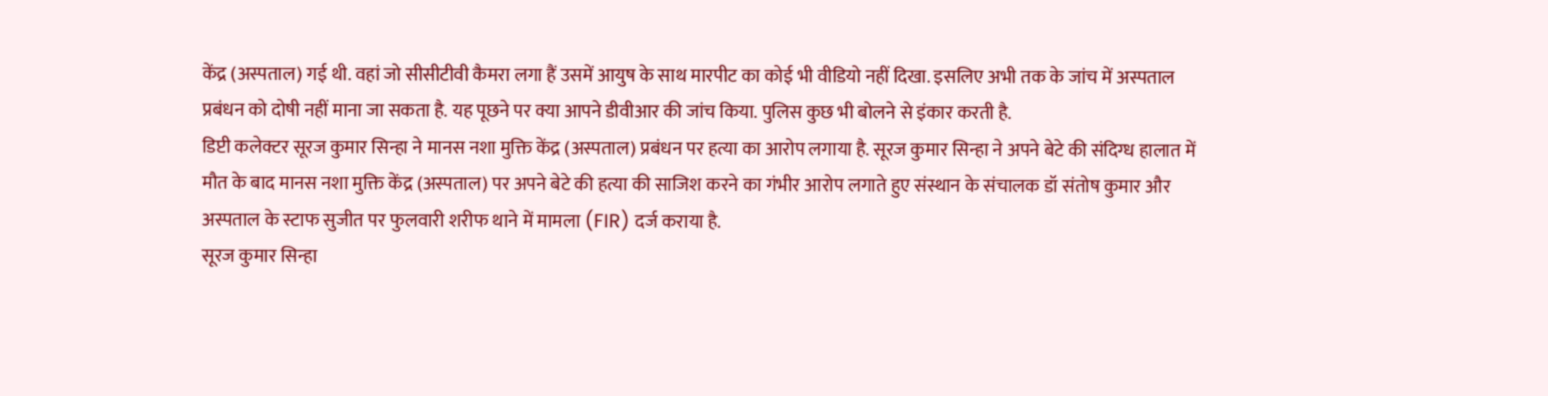केंद्र (अस्पताल) गई थी. वहां जो सीसीटीवी कैमरा लगा हैं उसमें आयुष के साथ मारपीट का कोई भी वीडियो नहीं दिखा. इसलिए अभी तक के जांच में अस्पताल प्रबंधन को दोषी नहीं माना जा सकता है. यह पूछने पर क्या आपने डीवीआर की जांच किया. पुलिस कुछ भी बोलने से इंकार करती है.
डिप्टी कलेक्टर सूरज कुमार सिन्हा ने मानस नशा मुक्ति केंद्र (अस्पताल) प्रबंधन पर हत्या का आरोप लगाया है. सूरज कुमार सिन्हा ने अपने बेटे की संदिग्ध हालात में मौत के बाद मानस नशा मुक्ति केंद्र (अस्पताल) पर अपने बेटे की हत्या की साजिश करने का गंभीर आरोप लगाते हुए संस्थान के संचालक डॉ संतोष कुमार और अस्पताल के स्टाफ सुजीत पर फुलवारी शरीफ थाने में मामला (FIR) दर्ज कराया है.
सूरज कुमार सिन्हा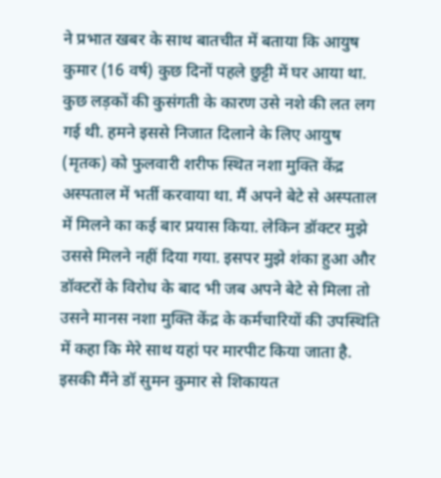ने प्रभात खबर के साथ बातचीत में बताया कि आयुष कुमार (16 वर्ष) कुछ दिनों पहले छुट्टी में घर आया था. कुछ लड़कों की कुसंगती के कारण उसे नशे की लत लग गई थी. हमने इससे निजात दिलाने के लिए आयुष (मृतक) को फुलवारी शरीफ स्थित नशा मुक्ति केंद्र अस्पताल में भर्ती करवाया था. मैं अपने बेटे से अस्पताल में मिलने का कई बार प्रयास किया. लेकिन डॉक्टर मुझे उससे मिलने नहीं दिया गया. इसपर मुझे शंका हुआ और डॉक्टरों के विरोध के बाद भी जब अपने बेटे से मिला तो उसने मानस नशा मुक्ति केंद्र के कर्मचारियों की उपस्थिति में कहा कि मेरे साथ यहां पर मारपीट किया जाता है.
इसकी मैंने डॉ सुमन कुमार से शिकायत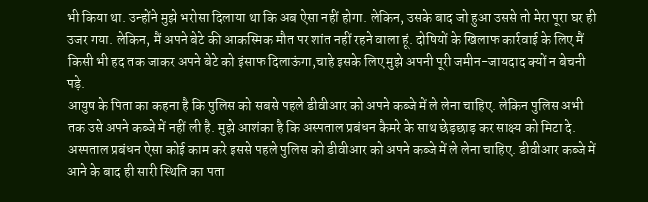भी किया था. उन्होंने मुझे भरोसा दिलाया था कि अब ऐसा नहीं होगा. लेकिन, उसके बाद जो हुआ उससे तो मेरा पूरा घर ही उजर गया. लेकिन, मैं अपने बेटे की आकस्मिक मौत पर शांत नहीं रहने वाला हूं. दोषियों के खिलाफ कार्रवाई के लिए मैं किसी भी हद तक जाकर अपने बेटे को इंसाफ दिलाऊंगा,चाहे इसके लिए मुझे अपनी पूरी जमीन-जायदाद क्यों न बेचनी पड़े.
आयुष के पिता का कहना है कि पुलिस को सबसे पहले डीवीआर को अपने कब्जे में ले लेना चाहिए. लेकिन पुलिस अभी तक उसे अपने कब्जे में नहीं ली है. मुझे आशंका है कि अस्पताल प्रबंधन कैमरे के साथ छेड़छाड़ कर साक्ष्य को मिटा दे. अस्पताल प्रबंधन ऐसा कोई काम करे इससे पहले पुलिस को डीवीआर को अपने कब्जे में ले लेना चाहिए. डीवीआर कब्जे में आने के बाद ही सारी स्थिति का पता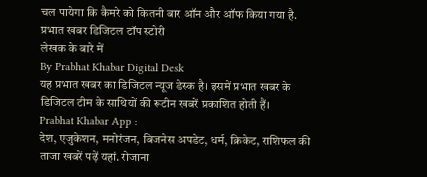चल पायेगा कि कैमरे को कितनी बार ऑन और ऑफ किया गया है.
प्रभात खबर डिजिटल टॉप स्टोरी
लेखक के बारे में
By Prabhat Khabar Digital Desk
यह प्रभात खबर का डिजिटल न्यूज डेस्क है। इसमें प्रभात खबर के डिजिटल टीम के साथियों की रूटीन खबरें प्रकाशित होती हैं।
Prabhat Khabar App :
देश, एजुकेशन, मनोरंजन, बिजनेस अपडेट, धर्म, क्रिकेट, राशिफल की ताजा खबरें पढ़ें यहां. रोजाना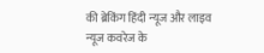की ब्रेकिंग हिंदी न्यूज और लाइव न्यूज कवरेज के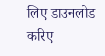लिए डाउनलोड करिए